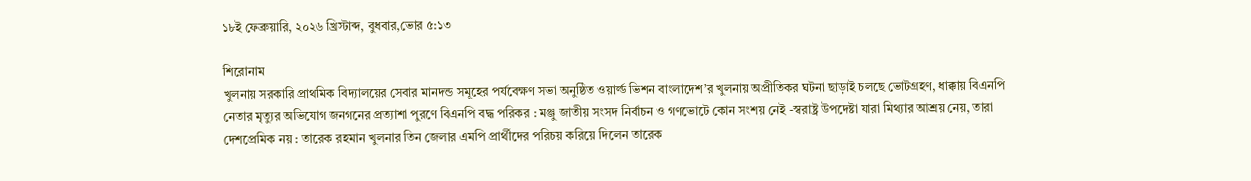১৮ই ফেব্রুয়ারি, ২০২৬ খ্রিস্টাব্দ, বুধবার,ভোর ৫:১৩

শিরোনাম
খুলনায় সরকারি প্রাথমিক বিদ্যালয়ের সেবার মানদন্ড সমূহের পর্যবেক্ষণ সভা অনুষ্ঠিত ওয়ার্ল্ড ভিশন বাংলাদেশ’র খুলনায় অপ্রীতিকর ঘটনা ছাড়াই চলছে ভোটগ্রহণ, ধাক্কায় বিএনপি নেতার মৃত্যুর অভিযোগ জনগনের প্রত্যাশা পুরণে বিএনপি বদ্ধ পরিকর : মঞ্জু জাতীয় সংসদ নির্বাচন ও গণভোটে কোন সংশয় নেই -স্বরাষ্ট্র উপদেষ্টা যারা মিথ্যার আশ্রয় নেয়, তারা দেশপ্রেমিক নয় : তারেক রহমান খুলনার তিন জেলার এমপি প্রার্থীদের পরিচয় করিয়ে দিলেন তারেক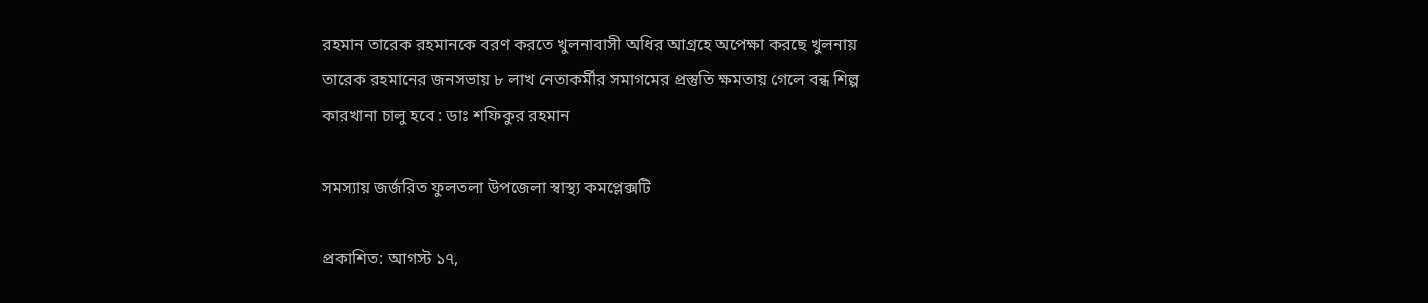রহমান ‌তারেক রহমানকে বরণ করতে খুলনাবাসী অধির আগ্রহে অপেক্ষা করছে খুলনায় তারেক রহমানের জনসভায় ৮ লাখ নেতাকর্মীর সমাগমের প্রস্তুতি ক্ষমতায় গেলে বন্ধ শিল্প কারখানা চালু হবে : ডাঃ শফিকুর রহমান

সমস্যায় জর্জরিত ফুলতলা উপজেলা স্বাস্থ্য কমপ্লেক্সটি

প্রকাশিত: আগস্ট ১৭,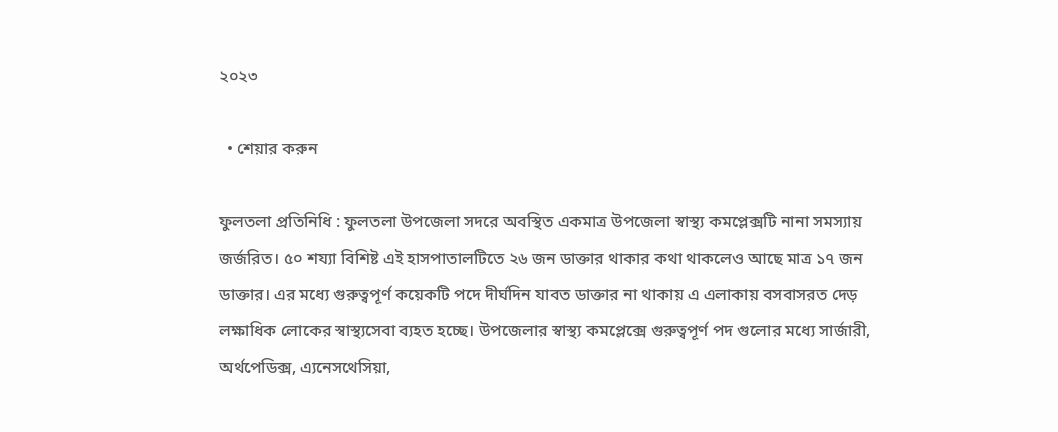২০২৩

  • শেয়ার করুন

ফুলতলা প্রতিনিধি : ফুলতলা উপজেলা সদরে অবস্থিত একমাত্র উপজেলা স্বাস্থ্য কমপ্লেক্সটি নানা সমস্যায় জর্জরিত। ৫০ শয্যা বিশিষ্ট এই হাসপাতালটিতে ২৬ জন ডাক্তার থাকার কথা থাকলেও আছে মাত্র ১৭ জন ডাক্তার। এর মধ্যে গুরুত্বপূর্ণ কয়েকটি পদে দীর্ঘদিন যাবত ডাক্তার না থাকায় এ এলাকায় বসবাসরত দেড় লক্ষাধিক লোকের স্বাস্থ্যসেবা ব্যহত হচ্ছে। উপজেলার স্বাস্থ্য কমপ্লেক্সে গুরুত্বপূর্ণ পদ গুলোর মধ্যে সার্জারী, অর্থপেডিক্স, এ্যনেসথেসিয়া,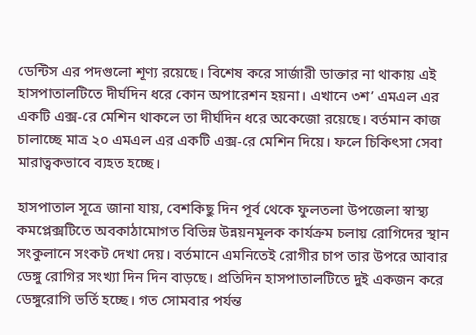ডেন্টিস এর পদগুলো শূণ্য রয়েছে। বিশেষ করে সার্জারী ডাক্তার না থাকায় এই হাসপাতালটিতে দীর্ঘদিন ধরে কোন অপারেশন হয়না। এখানে ৩শ’ এমএল এর একটি এক্স-রে মেশিন থাকলে তা দীর্ঘদিন ধরে অকেজো রয়েছে। বর্তমান কাজ চালাচ্ছে মাত্র ২০ এমএল এর একটি এক্স-রে মেশিন দিয়ে। ফলে চিকিৎসা সেবা মারাত্বকভাবে ব্যহত হচ্ছে।

হাসপাতাল সূত্রে জানা যায়, বেশকিছু দিন পূর্ব থেকে ফুলতলা উপজেলা স্বাস্থ্য কমপ্লেক্সটিতে অবকাঠামোগত বিভিন্ন উন্নয়নমূলক কার্যক্রম চলায় রোগিদের স্থান সংকুলানে সংকট দেখা দেয়। বর্তমানে এমনিতেই রোগীর চাপ তার উপরে আবার ডেঙ্গু রোগির সংখ্যা দিন দিন বাড়ছে। প্রতিদিন হাসপাতালটিতে দুই একজন করে ডেঙ্গুরোগি ভর্তি হচ্ছে। গত সোমবার পর্যন্ত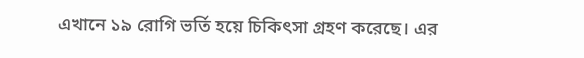এখানে ১৯ রোগি ভর্তি হয়ে চিকিৎসা গ্রহণ করেছে। এর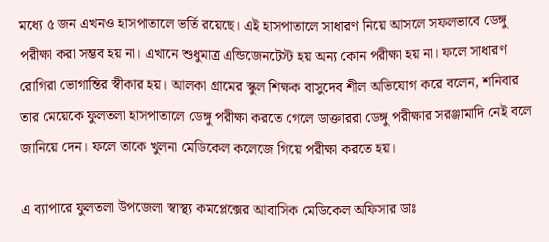মধ্যে ৫ জন এখনও হাসপাতালে ভর্তি রয়েছে। এই হাসপাতালে সাধারণ নিয়ে আসলে সফলভাবে ডেঙ্গু পরীক্ষা করা সম্ভব হয় না। এখানে শুধুমাত্র এন্ডিজেনটেস্ট হয় অন্য কোন পরীক্ষা হয় না। ফলে সাধারণ রোগিরা ভোগান্তির স্বীকার হয়। আলকা গ্রামের স্কুল শিক্ষক বাসুদেব শীল অভিযোগ করে বলেন, শনিবার তার মেয়েকে ফুলতলা হাসপাতালে ডেঙ্গু পরীক্ষা করতে গেলে ডাক্তাররা ডেঙ্গু পরীক্ষার সরঞ্জামাদি নেই বলে জানিয়ে দেন। ফলে তাকে খুলনা মেডিকেল কলেজে গিয়ে পরীক্ষা করতে হয়।

এ ব্যাপারে ফুলতলা উপজেলা স্বাস্থ্য কমপ্লেক্সের আবাসিক মেডিকেল অফিসার ডাঃ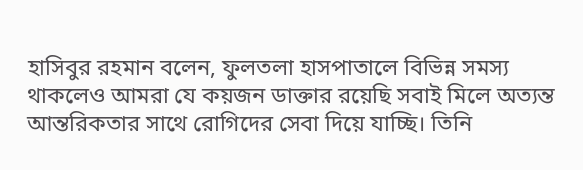হাসিবুর রহমান বলেন, ফুলতলা হাসপাতালে বিভিন্ন সমস্য থাকলেও আমরা যে কয়জন ডাক্তার রয়েছি সবাই মিলে অত্যন্ত আন্তরিকতার সাথে রোগিদের সেবা দিয়ে যাচ্ছি। তিনি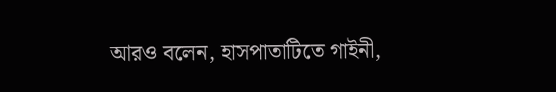আরও বলেন, হাসপাতাটিতে গাইনী,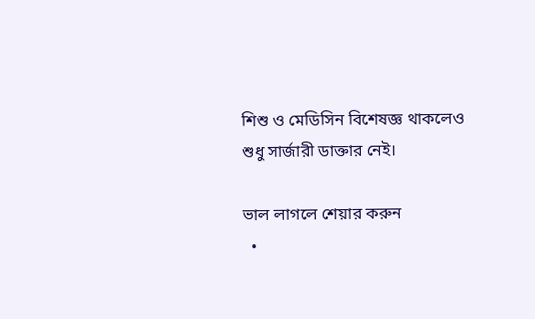শিশু ও মেডিসিন বিশেষজ্ঞ থাকলেও শুধু সার্জারী ডাক্তার নেই।

ভাল লাগলে শেয়ার করুন
  •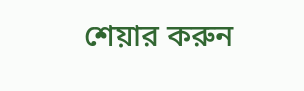শেয়ার করুন